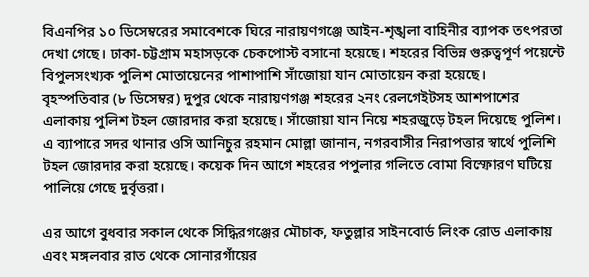বিএনপির ১০ ডিসেম্বরের সমাবেশকে ঘিরে নারায়ণগঞ্জে আইন-শৃঙ্খলা বাহিনীর ব্যাপক তৎপরতা দেখা গেছে। ঢাকা-চট্টগ্রাম মহাসড়কে চেকপোস্ট বসানো হয়েছে। শহরের বিভিন্ন গুরুত্বপূর্ণ পয়েন্টে বিপুলসংখ্যক পুলিশ মোতায়েনের পাশাপাশি সাঁজোয়া যান মোতায়েন করা হয়েছে।
বৃহস্পতিবার (৮ ডিসেম্বর) দুপুর থেকে নারায়ণগঞ্জ শহরের ২নং রেলগেইটসহ আশপাশের এলাকায় পুলিশ টহল জোরদার করা হয়েছে। সাঁজোয়া যান নিয়ে শহরজুড়ে টহল দিয়েছে পুলিশ।
এ ব্যাপারে সদর থানার ওসি আনিচুর রহমান মোল্লা জানান, নগরবাসীর নিরাপত্তার স্বার্থে পুলিশি টহল জোরদার করা হয়েছে। কয়েক দিন আগে শহরের পপুলার গলিতে বোমা বিস্ফোরণ ঘটিয়ে পালিয়ে গেছে দুর্বৃত্তরা।

এর আগে বুধবার সকাল থেকে সিদ্ধিরগঞ্জের মৌচাক, ফতুল্লার সাইনবোর্ড লিংক রোড এলাকায় এবং মঙ্গলবার রাত থেকে সোনারগাঁয়ের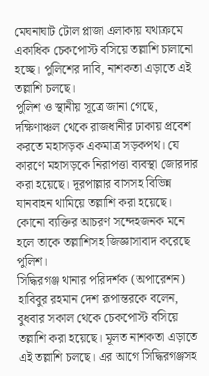মেঘনাঘাট টোল প্লাজা এলাকায় যথাক্রমে একাধিক চেকপোস্ট বসিয়ে তল্লাশি চালানো হচ্ছে। পুলিশের দাবি, নাশকতা এড়াতে এই তল্লাশি চলছে।
পুলিশ ও স্থানীয় সূত্রে জানা গেছে, দক্ষিণাঞ্চল থেকে রাজধানীর ঢাকায় প্রবেশ করতে মহাসড়ক একমাত্র সড়কপথ। যে কারণে মহাসড়কে নিরাপত্তা ব্যবস্থা জোরদার করা হয়েছে। দূরপাল্লার বাসসহ বিভিন্ন যানবাহন থামিয়ে তল্লাশি করা হয়েছে। কোনো ব্যক্তির আচরণ সন্দেহজনক মনে হলে তাকে তল্লাশিসহ জিজ্ঞাসাবাদ করেছে পুলিশ।
সিদ্ধিরগঞ্জ থানার পরিদর্শক (অপারেশন) হাবিবুর রহমান দেশ রূপান্তরকে বলেন, বুধবার সকাল থেকে চেকপোস্ট বসিয়ে তল্লাশি করা হয়েছে। মূলত নাশকতা এড়াতে এই তল্লাশি চলছে। এর আগে সিদ্ধিরগঞ্জসহ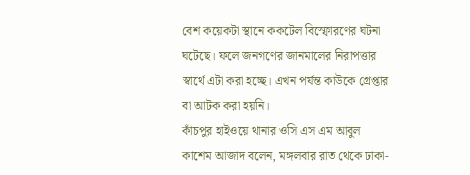বেশ কয়েকটা স্থানে ককটেল বিস্ফোরণের ঘটনা ঘটেছে। ফলে জনগণের জানমালের নিরাপত্তার স্বার্থে এটা করা হচ্ছে। এখন পর্যন্ত কাউকে গ্রেপ্তার বা আটক করা হয়নি।
কাঁচপুর হাইওয়ে থানার ওসি এস এম আবুল কাশেম আজাদ বলেন, মঙ্গলবার রাত থেকে ঢাকা-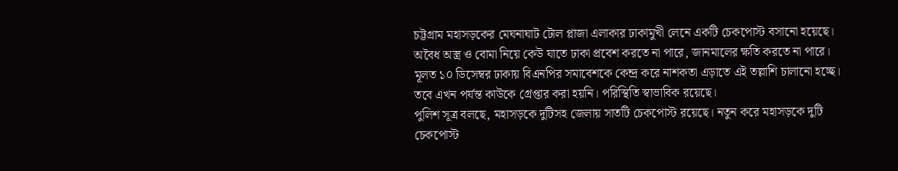চট্টগ্রাম মহাসড়কের মেঘনাঘাট টোল প্লাজা এলাকার ঢাকামুখী লেনে একটি চেকপোস্ট বসানো হয়েছে। অবৈধ অস্ত্র ও বোমা নিয়ে কেউ যাতে ঢাকা প্রবেশ করতে না পারে, জানমালের ক্ষতি করতে না পারে। মূলত ১০ ডিসেম্বর ঢাকায় বিএনপির সমাবেশকে কেন্দ্র করে নাশকতা এড়াতে এই তল্লাশি চালানো হচ্ছে। তবে এখন পর্যন্ত কাউকে গ্রেপ্তার করা হয়নি। পরিস্থিতি স্বাভাবিক রয়েছে।
পুলিশ সূত্র বলছে, মহাসড়কে দুটিসহ জেলায় সাতটি চেকপোস্ট রয়েছে। নতুন করে মহাসড়কে দুটি চেকপোস্ট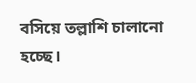বসিয়ে তল্লাশি চালানো হচ্ছে।